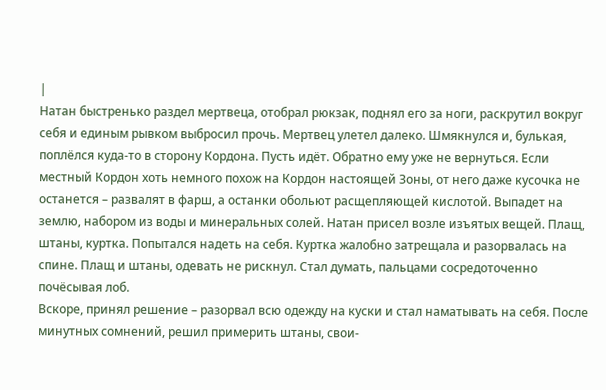|
Натан быстренько раздел мертвеца, отобрал рюкзак, поднял его за ноги, раскрутил вокруг себя и единым рывком выбросил прочь. Мертвец улетел далеко. Шмякнулся и, булькая, поплёлся куда-то в сторону Кордона. Пусть идёт. Обратно ему уже не вернуться. Если местный Кордон хоть немного похож на Кордон настоящей Зоны, от него даже кусочка не останется – развалят в фарш, а останки обольют расщепляющей кислотой. Выпадет на землю, набором из воды и минеральных солей. Натан присел возле изъятых вещей. Плащ, штаны, куртка. Попытался надеть на себя. Куртка жалобно затрещала и разорвалась на спине. Плащ и штаны, одевать не рискнул. Стал думать, пальцами сосредоточенно почёсывая лоб.
Вскоре, принял решение – разорвал всю одежду на куски и стал наматывать на себя. После минутных сомнений, решил примерить штаны, свои-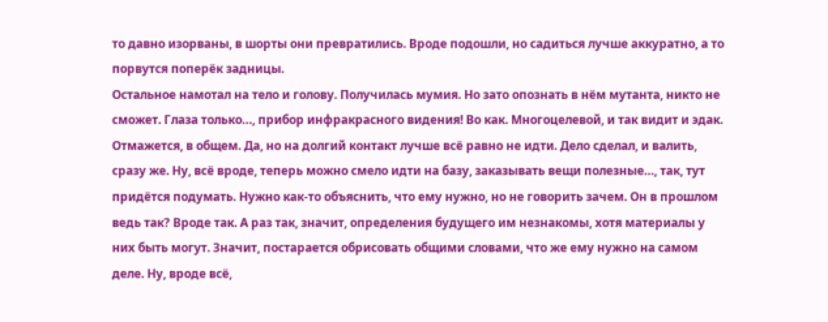то давно изорваны, в шорты они превратились. Вроде подошли, но садиться лучше аккуратно, а то порвутся поперёк задницы.
Остальное намотал на тело и голову. Получилась мумия. Но зато опознать в нём мутанта, никто не сможет. Глаза только…, прибор инфракрасного видения! Во как. Многоцелевой, и так видит и эдак. Отмажется, в общем. Да, но на долгий контакт лучше всё равно не идти. Дело сделал, и валить, сразу же. Ну, всё вроде, теперь можно смело идти на базу, заказывать вещи полезные…, так, тут придётся подумать. Нужно как-то объяснить, что ему нужно, но не говорить зачем. Он в прошлом ведь так? Вроде так. А раз так, значит, определения будущего им незнакомы, хотя материалы у них быть могут. Значит, постарается обрисовать общими словами, что же ему нужно на самом деле. Ну, вроде всё,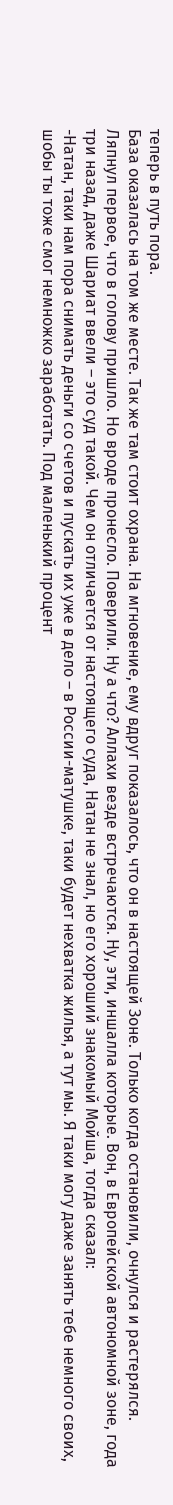теперь в путь пора.
База оказалась на том же месте. Так же там стоит охрана. На мгновение, ему вдруг показалось, что он в настоящей Зоне. Только когда остановили, очнулся и растерялся.
Ляпнул первое, что в голову пришло. Но вроде пронесло. Поверили. Ну а что? Аллахи везде встречаются. Ну, эти, иншалла которые. Вон, в Европейской автономной зоне, года три назад, даже Шариат ввели – это суд такой. Чем он отличается от настоящего суда, Натан не знал, но его хороший знакомый Мойша, тогда сказал:
-Натан, таки нам пора снимать деньги со счетов и пускать их уже в дело – в России-матушке, таки будет нехватка жилья, а тут мы. Я таки могу даже занять тебе немного своих, шобы ты тоже смог немножко заработать. Под маленький процент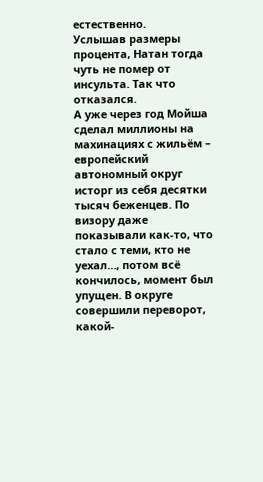естественно.
Услышав размеры процента, Натан тогда чуть не помер от инсульта. Так что отказался.
А уже через год Мойша сделал миллионы на махинациях с жильём – европейский автономный округ исторг из себя десятки тысяч беженцев. По визору даже показывали как-то, что стало с теми, кто не уехал…, потом всё кончилось, момент был упущен. В округе совершили переворот, какой-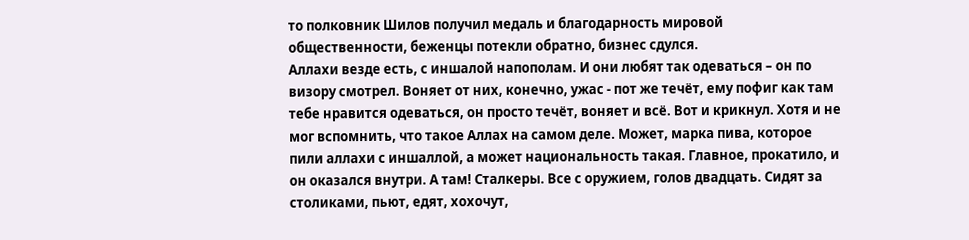то полковник Шилов получил медаль и благодарность мировой общественности, беженцы потекли обратно, бизнес сдулся.
Аллахи везде есть, с иншалой напополам. И они любят так одеваться – он по визору смотрел. Воняет от них, конечно, ужас - пот же течёт, ему пофиг как там тебе нравится одеваться, он просто течёт, воняет и всё. Вот и крикнул. Хотя и не мог вспомнить, что такое Аллах на самом деле. Может, марка пива, которое пили аллахи с иншаллой, а может национальность такая. Главное, прокатило, и он оказался внутри. А там! Сталкеры. Все с оружием, голов двадцать. Сидят за столиками, пьют, едят, хохочут,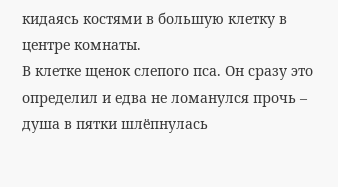кидаясь костями в большую клетку в центре комнаты.
В клетке щенок слепого пса. Он сразу это определил и едва не ломанулся прочь – душа в пятки шлёпнулась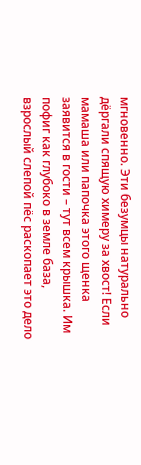мгновенно. Эти безумцы натурально дёргали спящую химеру за хвост! Если мамаша или папочка этого щенка заявится в гости – тут всем крышка. Им пофиг как глубоко в земле база, взрослый слепой пёс раскопает это дело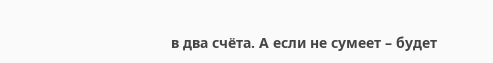в два счёта. А если не сумеет – будет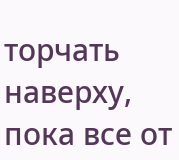торчать наверху, пока все от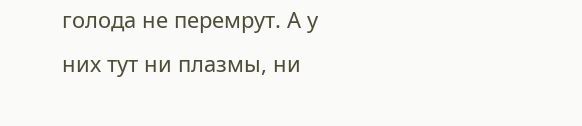голода не перемрут. А у них тут ни плазмы, ни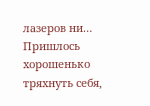лазеров ни…
Пришлось хорошенько тряхнуть себя,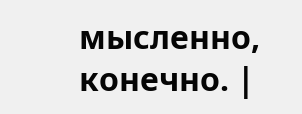мысленно, конечно. |